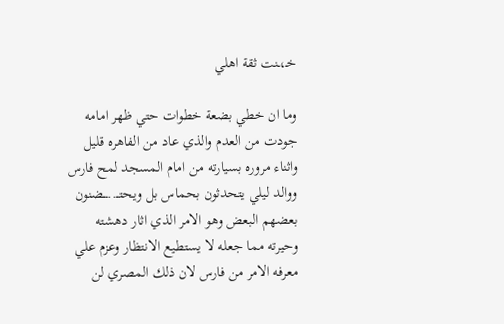خـ،ـنت ثقة اهلي

وما ان خطي بضعة خطوات حتي ظهر امامه جودت من العدم والذي عاد من الفاهره قليل واثناء مروره بسيارته من امام المسجد لمح فارس ووالد ليلي يتحدثون بحماس بل ويحتــ..ـــضنون بعضهم البعض وهو الامر الذي اثار دهشته وحيرته مما جعله لا يستطيع الانتظار وعزم علي معرفه الامر من فارس لان ذلك المصري لن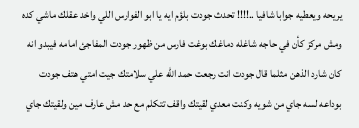يريحه ويعطيه جوابا شافيا ..!!!! تحدث جودت بلؤم ايه يا ابو الفوارس اللي واخد عقلك ماشي كده ومش مركز كأن في حاجه شاغله دماغك بوغت فارس من ظهور جودت المفاجئ امامه فيبدو انه كان شارد الذهن مثلما قال جودت انت رجعت حمد الله علي سلامتك جيت امتي هتف جودت بوداعه لسه جاي من شويه وكنت معدي لقيتك واقف تتكلم مع حد مش عارف مين ولقيتك جاي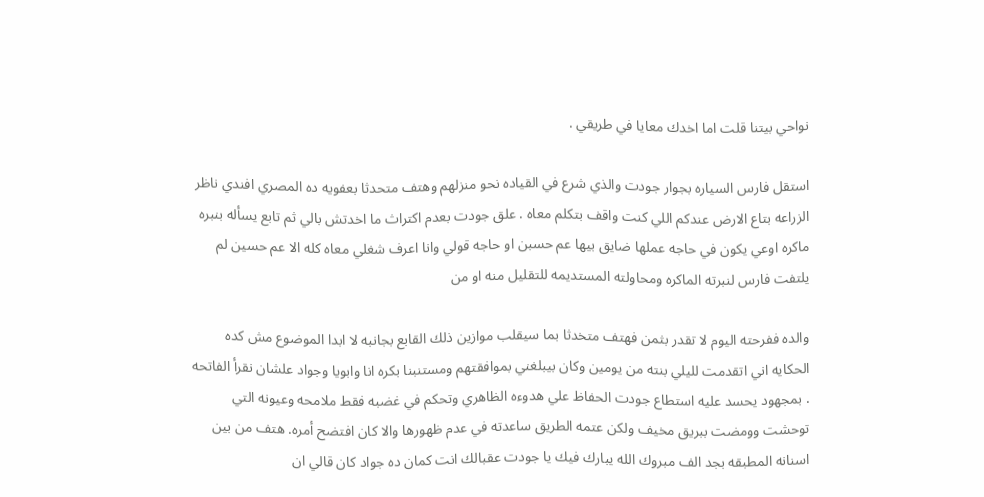نواحي بيتنا قلت اما اخدك معايا في طريقي .

استقل فارس السياره بجوار جودت والذي شرع في القياده نحو منزلهم وهتف متحدثا بعفويه ده المصري افندي ناظر الزراعه بتاع الارض عندكم اللي كنت واقف بتكلم معاه . علق جودت بعدم اكتراث ما اخدتش بالي ثم تابع يسأله بنبره ماكره اوعي يكون في حاجه عملها ضايق بيها عم حسبن او حاجه قولي وانا اعرف شغلي معاه كله الا عم حسين لم يلتفت فارس لنبرته الماكره ومحاولته المستديمه للتقليل منه او من

والده ففرحته اليوم لا تقدر بثمن فهتف متخدثا بما سيقلب موازين ذلك القابع بجانبه لا ابدا الموضوع مش كده الحكايه اني اتقدمت لليلي بنته من يومين وكان بيبلغني بموافقتهم ومستنبنا بكره انا وابويا وجواد علشان نقرأ الفاتحه . بمجهود يحسد عليه استطاع جودت الحفاظ علي هدوءه الظاهري وتحكم في غضبه فقط ملامحه وعيونه التي توحشت وومضت ببريق مخيف ولكن عتمه الطريق ساعدته في عدم ظهورها والا كان افتضح أمره. هتف من بين اسنانه المطبقه بجد الف مبروك الله يبارك فيك يا جودت عقبالك انت كمان ده جواد كان قالي ان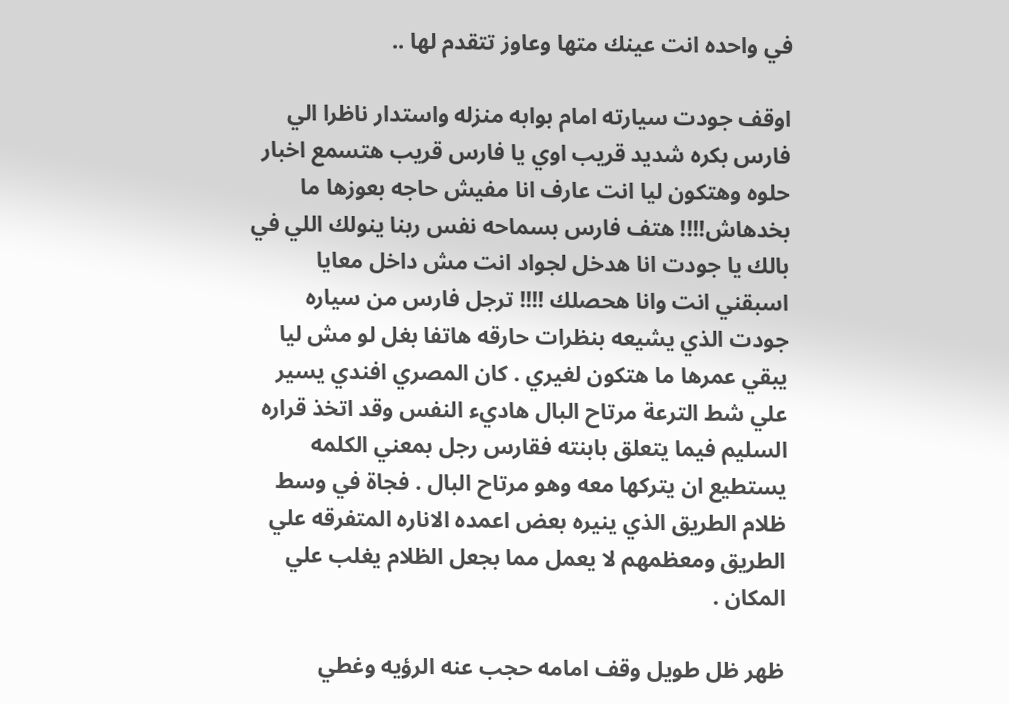في واحده انت عينك متها وعاوز تتقدم لها ..

اوقف جودت سيارته امام بوابه منزله واستدار ناظرا الي فارس بكره شديد قريب اوي يا فارس قريب هتسمع اخبار حلوه وهتكون ليا انت عارف انا مفيش حاجه بعوزها ما بخدهاش!!!! هتف فارس بسماحه نفس ربنا ينولك اللي في بالك يا جودت انا هدخل لجواد انت مش داخل معايا اسبقني انت وانا هحصلك !!!! ترجل فارس من سياره جودت الذي يشيعه بنظرات حارقه هاتفا بغل لو مش ليا يبقي عمرها ما هتكون لغيري . كان المصري افندي يسير علي شط الترعة مرتاح البال هاديء النفس وقد اتخذ قراره السليم فيما يتعلق بابنته فقارس رجل بمعني الكلمه يستطيع ان يتركها معه وهو مرتاح البال . فجاة في وسط ظلام الطريق الذي ينيره بعض اعمده الاناره المتفرقه علي الطريق ومعظمهم لا يعمل مما بجعل الظلام يغلب علي المكان .

ظهر ظل طويل وقف امامه حجب عنه الرؤيه وغطي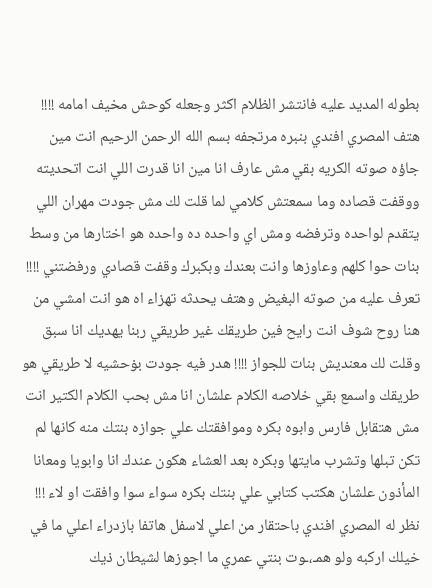بطوله المديد عليه فانتشر الظلام اكثر وجعله كوحش مخيف امامه !!!! هتف المصري افندي بنبره مرتجفه بسم الله الرحمن الرحيم انت مين جاؤه صوته الكريه بقي مش عارف انا مين انا قدرت اللي انت اتحديته ووقفت قصاده وما سمعتش كلامي لما قلت لك مش جودت مهران اللي يتقدم لواحده وترفضه ومش اي واحده ده واحده هو اختارها من وسط بنات حوا كلهم وعاوزها وانت بعندك وبكبرك وقفت قصادي ورفضتني !!!! تعرف عليه من صوته البغيض وهتف يحدثه تهزاء اه هو انت امشي من هنا روح شوف انت رايح فين طريقك غير طريقي ربنا يهديك انا سبق وقلت لك معنديش بنات للجواز !!!! هدر فيه جودت بۏحشيه لا طريقي هو طريقك واسمع بقي خلاصه الكلام علشان انا مش بحب الكلام الكتير انت مش هتقابل فارس وابوه بكره وموافقتك علي جوازه بنتك منه كانها لم تكن تبلها وتشرب مايتها وبكره بعد العشاء هكون عندك انا وابويا ومعانا المأذون علشان هكتب كتابي علي بنتك بكره سواء سوا وافقت او لاء !!! نظر له المصري افندي باحتقار من اعلي لاسفل هاتفا بازدراء اعلي ما في خيلك اركبه ولو ھمـ،ـوت بنتي عمري ما اجوزها لشيطان ذيك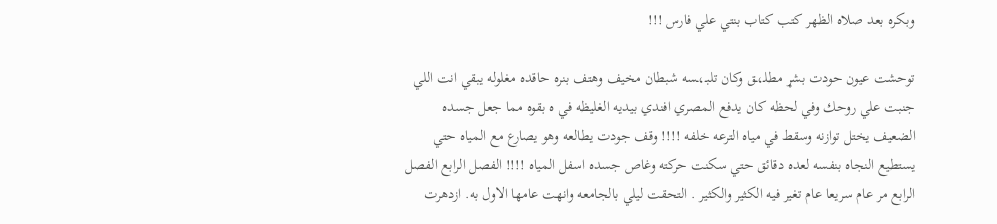وبكره بعد صلاه الظهر كتب كتاب بنتي علي فارس !!!

توحشت عيون حودت بشړ مطلـ،ـق وكان تلبـ،ـسه شبطان مخيف وهتف بنره حاقده مغلوله يبقي انت اللي جنبت علي روحك وفي لحظه كان يدفع المصري افندي بيديه الغليظه في ه بقوه مما جعل جسده الضعيف يختل توازنه وسقط في مياه الترعه خلفه !!!! وقف جودت يطالعه وهو يصارع مع المياه حتي يستطيع النجاه بنفسه لعده دقائق حتي سكنت حركته وغاص جسده اسفل المياه !!!! الفصل الرابع الفصل الرابع مر عام سريعا عام تغير فيه الكثير والكثير . التحقت ليلي بالجامعه وانهت عامها الاول به. ازدهرت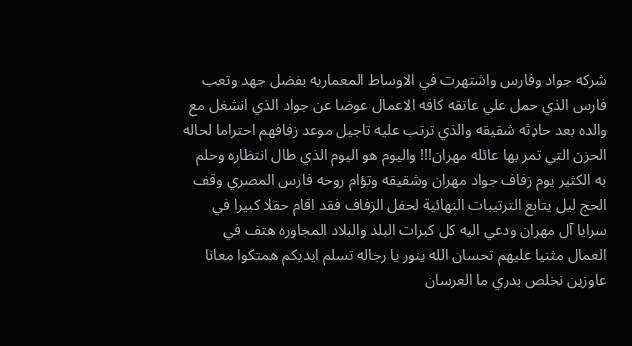شركه جواد وفارس واشتهرت في الاوساط المعماريه بفضل جهد وتعب فارس الذي حمل علي عاتقه كافه الاعمال عوضا عن جواد الذي انشغل مع والده بعد حاډثه شقيقه والذي ترتب عليه تاجيل موعد زفافهم احتراما لحاله الحزن التي تمر بها عائله مهران!!! واليوم هو اليوم الذي طال انتظاره وحلم به الكثير يوم زفاف جواد مهران وشقيقه وتؤام روحه فارس المصري وقف الحج ليل يتابع الترتيبات النهائية لحفل الزفاف فقد اقام حفلا كبيرا في سرايا آل مهران ودعي اليه كل كبرات البلد والبلاد المجاوره هتف في العمال مثنيا عليهم تحسان الله ينور يا رجاله تسلم ايديكم همتكوا معانا عاوزين نخلص بدري ما العرسان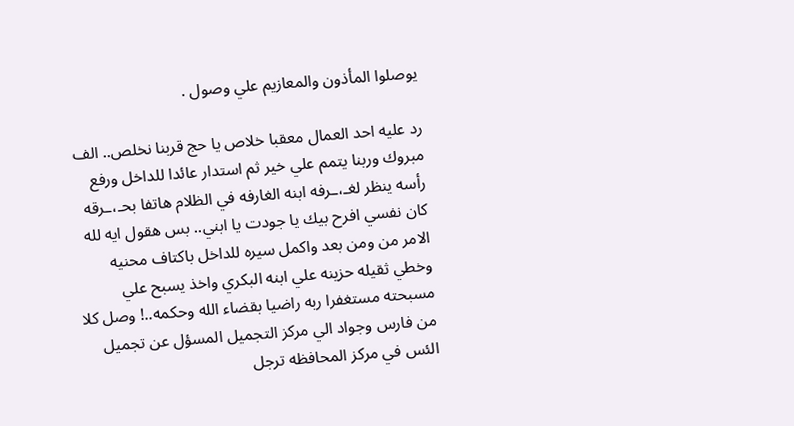يوصلوا المأذون والمعازيم علي وصول .

رد عليه احد العمال معقبا خلاص يا حج قربنا نخلص.. الف مبروك وربنا يتمم علي خير ثم استدار عائدا للداخل ورفع رأسه ينظر لغـ،ـرفه ابنه الغارفه في الظلام هاتفا بحـ،ـرقه كان نفسي افرح بيك يا جودت يا ابني.. بس هقول ايه لله الامر من ومن بعد واكمل سيره للداخل باكتاف محنيه وخطي ثقيله حزينه علي ابنه البكري واخذ يسبح علي مسبحته مستغفرا ربه راضيا بقضاء الله وحكمه..! وصل كلا من فارس وجواد الي مركز التجميل المسؤل عن تجميل الئس في مركز المحافظه ترجل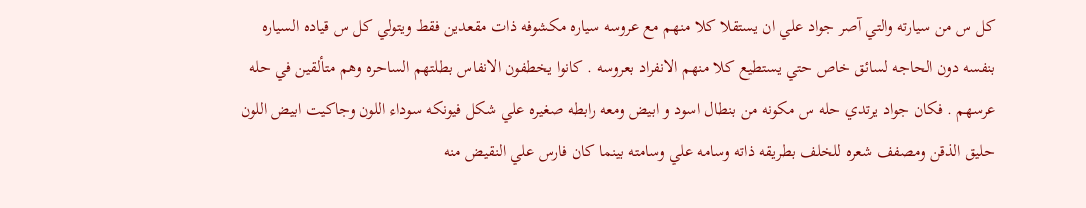كل س من سيارته والتي آصر جواد علي ان يستقلا كلا منهم مع عروسه سياره مكشوفه ذات مقعدين فقط ويتولي كل س قياده السياره بنفسه دون الحاجه لسائق خاص حتي يستطيع كلا منهم الانفراد بعروسه . كانوا يخطفون الانفاس بطلتهم الساحره وهم متألقين في حله عرسهم . فكان جواد يرتدي حله س مكونه من بنطال اسود و ابيض ومعه رابطه صغيره علي شكل فيونكه سوداء اللون وجاكيت ابيض اللون حليق الذقن ومصفف شعره للخلف بطريقه ذاته وسامه علي وسامته بينما كان فارس علي النقيض منه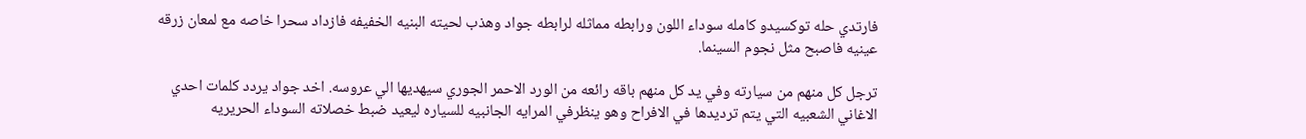فارتدي حله توكسيدو كامله سوداء اللون ورابطه مماثله لرابطه جواد وهذب لحيته البنيه الخفيفه فازداد سحرا خاصه مع لمعان زرقه عينيه فاصبح مثل نجوم السينما.

ترجل كل منهم من سيارته وفي يد كل منهم باقه رائعه من الورد الاحمر الجوري سيهديها الي عروسه. اخد جواد يردد كلمات احدي الاغاني الشعبيه التي يتم ترديدها في الافراح وهو ينظرفي المرايه الجانبيه للسياره ليعيد ضبط خصلاته السوداء الحريريه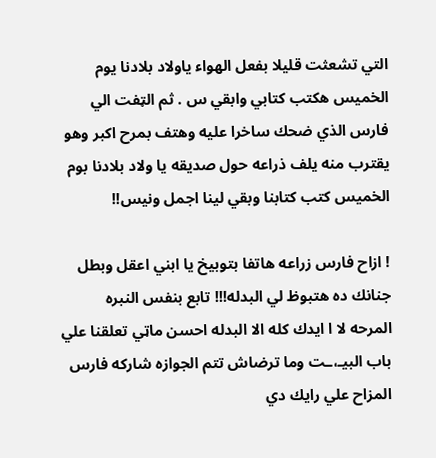التي تشعثت قليلا بفعل الهواء ياولاد بلادنا يوم الخميس هكتب كتابي وابقي س . ثم الټفت الي فارس الذي ضحك ساخرا عليه وهتف بمرح اكبر وهو يقترب منه يلف ذراعه حول صديقه يا ولاد بلادنا بوم الخميس كتب كتابنا وبقي لينا اجمل ونيس!!

! ازاح فارس زراعه هاتفا بتوبيخ يا ابني اعقل وبطل جنانك ده هتبوظ لي البدله!!! تابع بنفس النبره المرحه لا ا ايدك كله الا البدله احسن ماټي تعلقنا علي باب البيـ،ـت وما ترضاش تتم الجوازه شاركه فارس المزاح علي رايك دي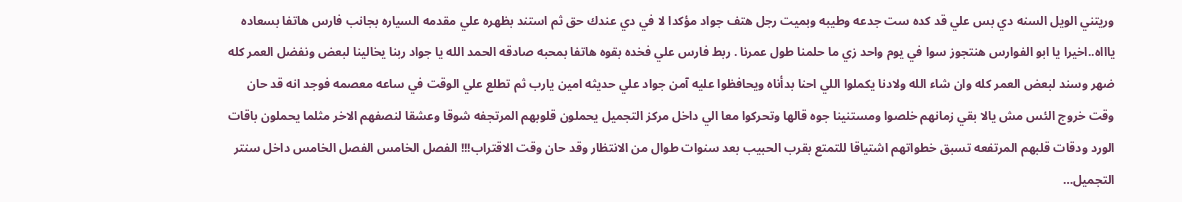وريتني الويل السنه دي بس علي قد كده ست جدعه وطيبه وبميت رجل هتف جواد مؤكدا لا في دي عندك حق ثم استند بظهره علي مقدمه السياره بجانب فارس هاتفا بسعاده ياااه..اخيرا يا ابو الفوارس هنتجوز سوا في يوم واحد زي ما حلمنا طول عمرنا . ربط فارس علي فخده بقوه هاتفا بمحبه صادقه الحمد الله يا جواد ربنا يخالينا لبعض ونفضل العمر كله ضهر وسند لبعض العمر كله وان شاء الله ولادنا يكملوا اللي احنا بدأناه ويحافظوا عليه آمن جواد علي حديثه امين يارب ثم تطلع علي الوقت في ساعه معصمه فوجد انه قد حان وقت خروج الئس مش يالا بقي زمانهم خلصوا ومستنينا جوه قالها وتحركوا معا الي داخل مركز التجميل يحملون قلوبهم المرتجفه شوقا وعشقا لنصفهم الاخر مثلما يحملون باقات الورد ودقات قلبهم المرتفعه تسبق خطواتهم اشتياقا للتمتع بقرب الحبيب بعد سنوات طوال من الانتظار وقد حان وقت الاقتراب!!! الفصل الخامس الفصل الخامس داخل سنتر التجميل…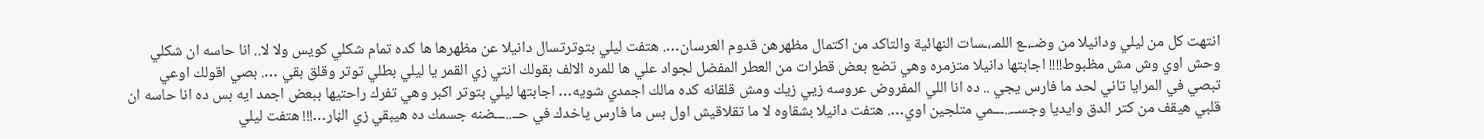انتهت كل من ليلي ودانيلا من وضـ،ـع اللمـ،ـسات النهائية والتاكد من اكتمال مظهرهن قدوم العرسان…. هتفت ليلي بتوترتسال دانيلا عن مظهرها ها كده تمام شكلي كويس ولا لا.. انا حاسه ان شكلي وحش اوي وش مش مظبوط!!!! اجابتها دانيلا متزمره وهي تضع بعض قطرات من العطر المفضل لجواد علي ها للمره الالف بقولك انتي زي القمر يا ليلي بطلي توتر وقلق بقي …. بصي اقولك اوعي تبصي في المرايا تاني لحد ما فارس يجي .. ده انا اللي المفروض عروسه زيي زيك ومش قلقانه كده مالك اجمدي شويه… اجابتها ليلي بتوتر اكبر وهي تفرك راحتيها ببعض اجمد ايه بس ده انا حاسه ان قلبي هيقف من كتر الدق وايديا وجســ..ـــمي متلجين اوي…. هتفت دانيلا بشقاوه لا ما تقلاقيش اول بس ما فارس ياخدك في حــ..ـــضنه جسمك ده هيبقي زي الڼار…!!! هتفت ليلي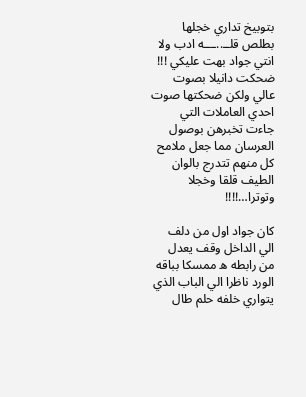بتوبيخ تداري خجلها بطلص قلــ..ـــه ادب ولا انتي جواد بهت عليكي !!! ضحكت دانيلا بصوت عالي ولكن ضحكتها صوت احدي العاملات التي جاءت تخبرهن بوصول العرسان مما جعل ملامح كل منهم تتدرج بالوان الطيف قلقا وخجلا وتوترا…!!!!

كان جواد اول من دلف الي الداخل وقف يعدل من رابطه ه ممسكا بباقه الورد ناظرا الي الباب الذي يتواري خلفه حلم طال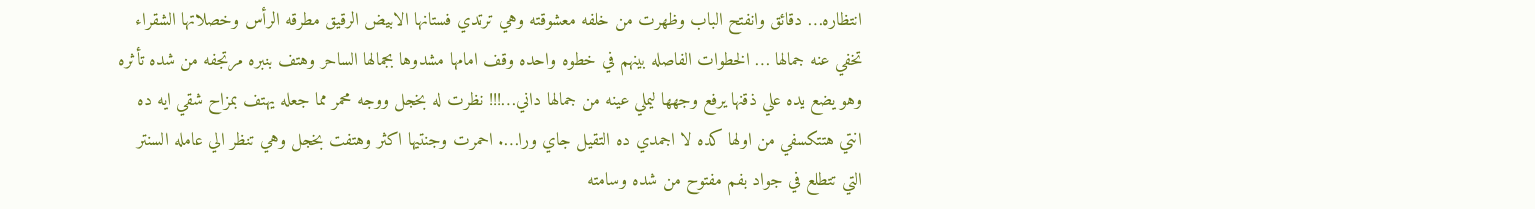انتظاره… دقائق وانفتح الباب وظهرت من خلفه معشوقته وهي ترتدي فستانها الابيض الرقيق مطرقه الرأس وخصلاتها الشقراء تخفي عنه جمالها … الخطوات الفاصله بينهم في خطوه واحده وقف امامها مشدوها بجمالها الساحر وهتف بنبره مرتجفه من شده تأثره وهو يضع يده علي ذقنها يرفع وجهها ليملي عينه من جمالها داني…!!! نظرت له بخجل ووجه محمر مما جعله يهتف بمزاح شقي ايه ده انتي هتتكسفي من اولها كده لا اجمدي ده التقيل جاي ورا…. احمرت وجنتيها اكثر وهتفت بخجل وهي تنظر الي عامله السنتر التي تتطلع في جواد بفم مفتوح من شده وسامته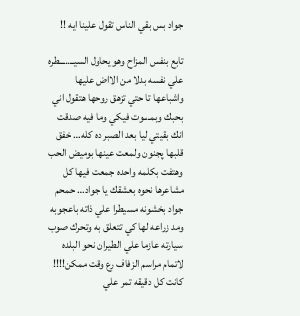جواد بس بقي الناس تقول علينا ايه !!

تابع بنفس المزاح وهو يحاول السيــ..ـــطره علي نفسه بدلا من الااض عليها واشباعها تا حتي تزهق روحها هتقول اني بحبك وبمـ،ـوت فيكي وما فيه صدقت انك بقيتي ليا بعد الصبر ده كله… خفق قلبها پجنون ولمعت عينها بوميض الحب وهتفت بكلمه واحده جمعت فيها كل مشاعرها نحوه بعشقك يا جواد… حمحم جواد بخشونه مسيطرا علي ذاته باعجوبه ومد زراعه لها كي تتعلق به وتحرك صوب سيارته عازما علي الطيران نحو البلده لاتمام مراسم الزفاف رع وقت ممكن!!!! كانت كل دقيقه تمر علي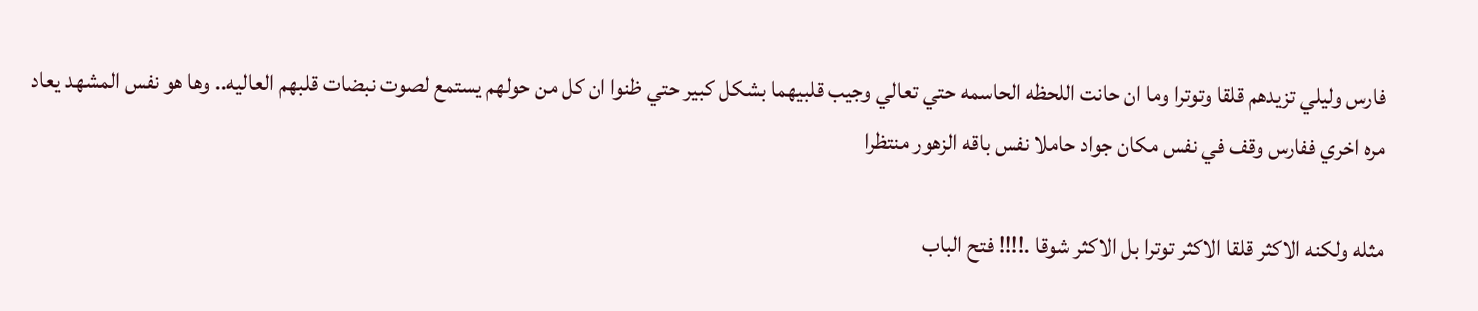فارس وليلي تزيدهم قلقا وتوترا وما ان حانت اللحظه الحاسمه حتي تعالي وجيب قلبيهما بشكل كبير حتي ظنوا ان كل من حولهم يستمع لصوت نبضات قلبهم العاليه.. وها هو نفس المشهد يعاد مره اخري ففارس وقف في نفس مكان جواد حاملا نفس باقه الزهور منتظرا

مثله ولكنه الاكثر قلقا الاكثر توترا بل الاكثر شوقا .!!!! فتح الباب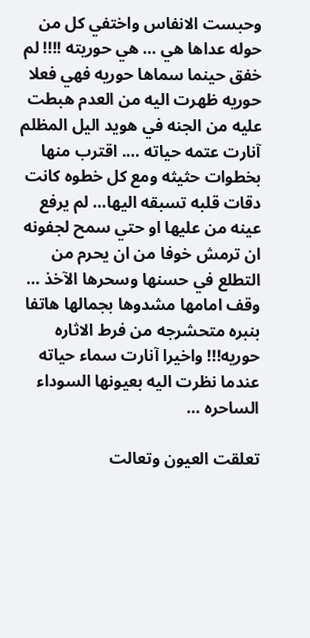وحبست الانفاس واختفي كل من حوله عداها هي … هي حوريته !!!! لم خفق حينما سماها حوريه فهي فعلا حوريه ظهرت اليه من العدم هبطت عليه من الجنه في هويد اليل المظلم آنارت عتمه حياته …. اقترب منها بخطوات حثيثه ومع كل خطوه كانت دقات قلبه تسبقه اليها… لم يرفع عينه من عليها او حتي سمح لجفونه ان ترمش خوفا من ان يحرم من التطلع في حسنها وسحرها الآخذ … وقف امامها مشدوها بجمالها هاتفا بنبره متحشرجه من فرط الاثاره حوريه!!! واخيرا آنارت سماء حياته عندما نظرت اليه بعيونها السوداء الساحره …

تعلقت العيون وتعالت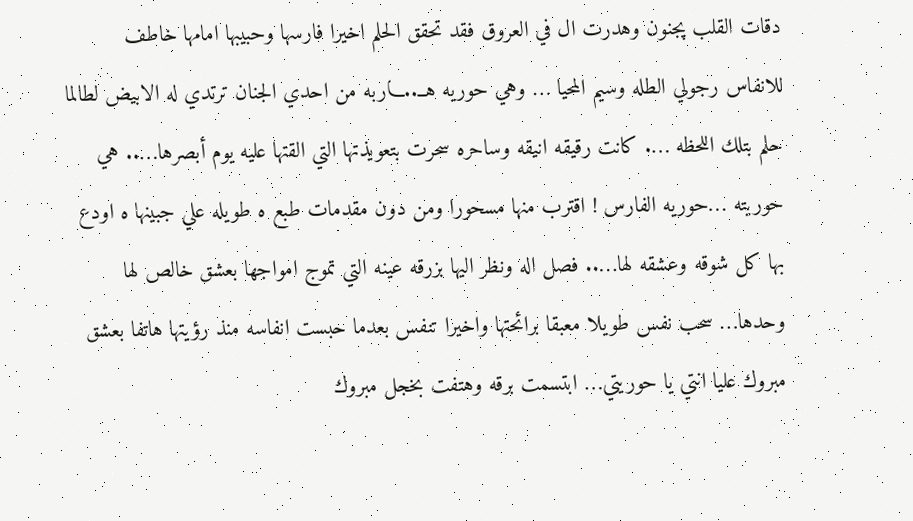دقات القلب پجنون وهدرت ال في العروق فقد تحقق الحلم اخيرا فارسها وحبيبها امامها خاطف للانفاس رجولي الطله وسيم المحيا … وهي حوريه هــ..ـــاربه من احدي الجنان ترتدي له الابيض لطالما حلم بتلك اللحظه …. كانت رقيقه انيقه وساحره سحرت بتعويذتها التي القتها عليه يوم أبصرها….. هي حوريته …حوريه الفارس ! اقترب منها مسحورا ومن دون مقدمات طبع ه طويله علي جبينها ه اودع بها كل شوقه وعشقه لها….. فصل اله ونظر اليها بزرقه عينه التي تموج امواجها بعشق خالص لها وحدها… سحب نفس طويلا معبقا برائحتها واخيرا تنفس بعدما حبست انفاسه منذ رؤيتها هاتفا بعشق مبروك عليا انتي يا حوريتي… ابتسمت برقه وهتفت بخجل مبروك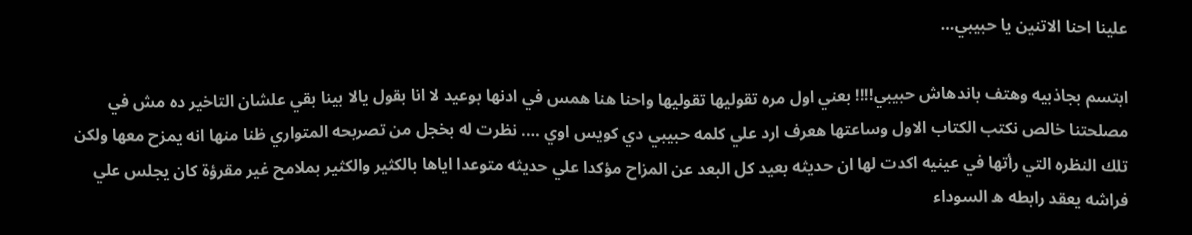علينا احنا الاتنين يا حبيبي…

ابتسم بجاذبيه وهتف باندهاش حبيبي!!!! بعني اول مره تقوليها تقوليها واحنا هنا همس في ادنها بوعيد لا انا بقول يالا بينا بقي علشان التاخير ده مش في مصلحتنا خالص نكتب الكتاب الاول وساعتها هعرف ارد علي كلمه حبيبي دي كويس اوي …. نظرت له بخجل من تصربحه المتواري ظنا منها انه يمزح معها ولكن تلك النظره التي رأتها في عينيه اكدت لها ان حديثه بعيد كل البعد عن المزاح مؤكدا علي حديثه متوعدا اياها بالكثير والكثير بملامح غير مقرؤة كان يجلس علي فراشه يعقد رابطه ه السوداء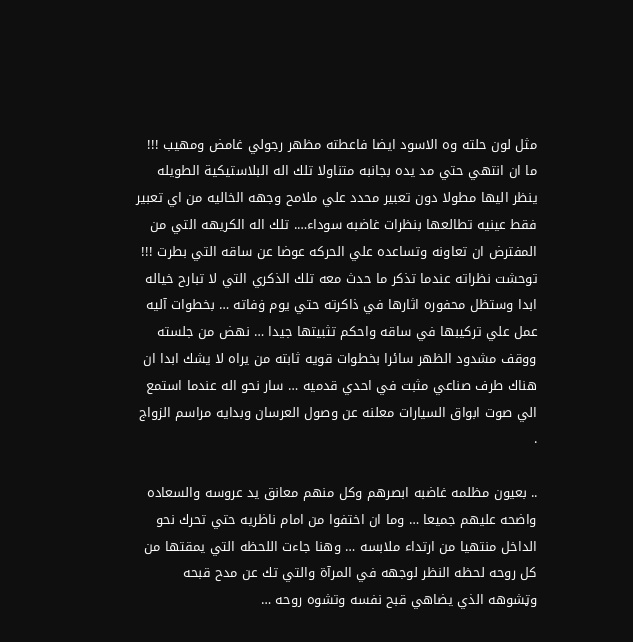مثل لون حلته وه الاسود ايضا فاعطته مظهر رجولي غامض ومهيب !!! ما ان انتهي حتي مد يده بجانبه متناولا تلك اله البلاستيكية الطويله ينظر اليها مطولا دون تعبير محدد علي ملامح وجهه الخاليه من اي تعبير فقط عينيه تطالعها بنظرات غاضبه سوداء…. تلك اله الكريهه التي من المفترض ان تعاونه وتساعده علي الحركه عوضا عن ساقه التي بطرت !!! توحشت نظراته عندما تذكر ما حدث معه تلك الذكري التي لا تبارح خياله ابدا وستظل محفوره اثارها في ذاكرته حتي يوم ۏفاته … بخطوات آليه عمل علي تركيبها في ساقه واحكم تثبيتها جيدا … نهض من جلسته ووقف مشدود الظهر سائرا بخطوات قويه ثابته من يراه لا يشك ابدا ان هناك طرف صناعي مثبت في احدي قدميه … سار نحو اله عندما استمع الي صوت ابواق السيارات معلنه عن وصول العرسان وبدايه مراسم الزواج .

.. بعيون مظلمه غاضبه ابصرهم وكل منهم معانق يد عروسه والسعاده واضحه عليهم جميعا … وما ان اختفوا من امام ناظريه حتي تحرك نحو الداخل منتهيا من ارتداء ملابسه … وهنا جاءت اللحظه التي يمقتها من كل روحه لحظه النظر لوجهه في المرآة والتي تك عن مدح قبحه وټشوهه الذي يضاهي قبح نفسه وتشوه روحه …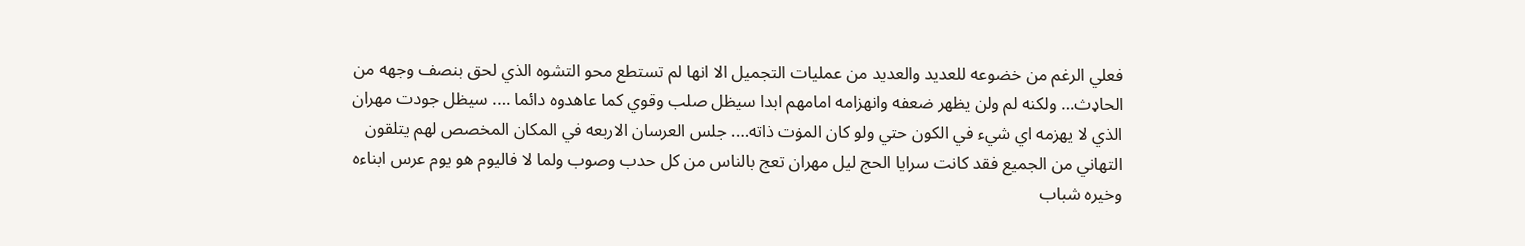فعلي الرغم من خضوعه للعديد والعديد من عمليات التجميل الا انها لم تستطع محو التشوه الذي لحق بنصف وجهه من الحاډث… ولكنه لم ولن يظهر ضعفه وانهزامه امامهم ابدا سيظل صلب وقوي كما عاهدوه دائما …. سيظل جودت مهران الذي لا يهزمه اي شيء في الكون حتي ولو كان المۏت ذاته…. جلس العرسان الاربعه في المكان المخصص لهم يتلقون التهاني من الجميع فقد كانت سرايا الحج ليل مهران تعج بالناس من كل حدب وصوب ولما لا فاليوم هو يوم عرس ابناءه وخيره شباب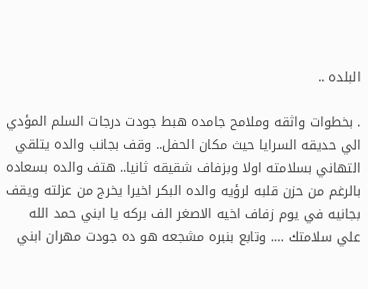البلده ..

. بخطوات واثقه وملامح جامده هبط جودت درجات السلم المؤدي الي حديقه السرايا حيث مكان الحفل.. وقف بجانب والده يتلقي التهاني بسلامته اولا وبزفاف شقيقه ثانيا.. هتف والده بسعاده بالرغم من حزن قلبه لرؤيه والده البكر اخيرا يخرج من عزلته ويقف بجانيه في يوم زفاف اخيه الاصغر الف بركه يا ابني حمد الله علي سلامتك …. وتابع بنبره مشجعه هو ده جودت مهران ابني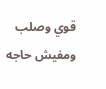قوي وصلب ومفيش حاجه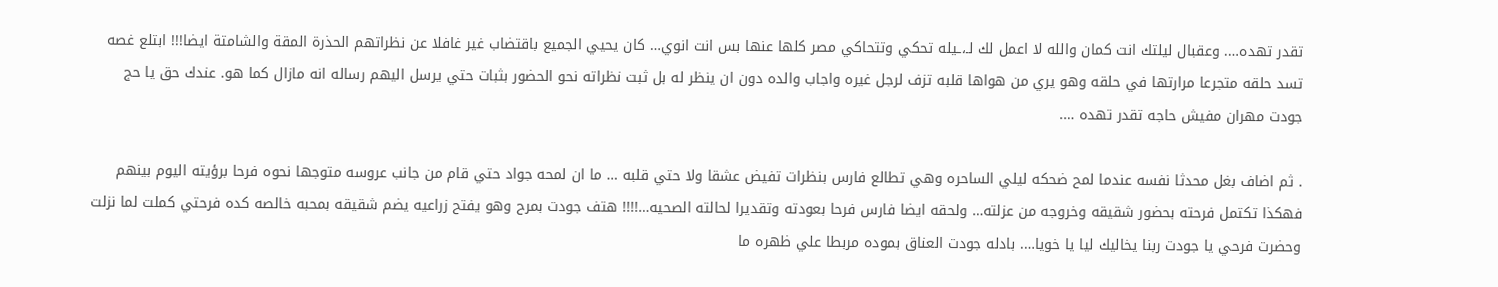تقدر تهده…. وعقبال ليلتك انت كمان والله لا اعمل لك لـ،ـيله تحكي وتتحاكي مصر كلها عنها بس انت انوي… كان يحيي الجميع باقتضاب غير غافلا عن نظراتهم الحذرة المقة والشامتة ايضا!!! ابتلع غصه تسد حلقه متجرعا مرارتها في حلقه وهو يري من هواها قلبه تزف لرجل غيره واجاب والده دون ان ينظر له بل ثبت نظراته نحو الحضور بثبات حتي يرسل اليهم رساله انه مازال كما هو. عندك حق يا حج جودت مهران مفيش حاجه تقدر تهده ….

. ثم اضاف بغل محدثا نفسه عندما لمح ضحكه ليلي الساحره وهي تطالع فارس بنظرات تفيض عشقا ولا حتي قلبه … ما ان لمحه جواد حتي قام من جانب عروسه متوجها نحوه فرحا برؤيته اليوم بينهم فهكذا تكتمل فرحته بحضور شقيقه وخروجه من عزلته… ولحقه ايضا فارس فرحا بعودته وتقديرا لحالته الصحيه…!!!! هتف جودت بمرح وهو يفتح زراعيه يضم شقيقه بمحبه خالصه كده فرحتي كملت لما نزلت وحضرت فرحي يا جودت ربنا يخاليك ليا يا خويا…. بادله جودت العناق بموده مربطا علي ظهره ما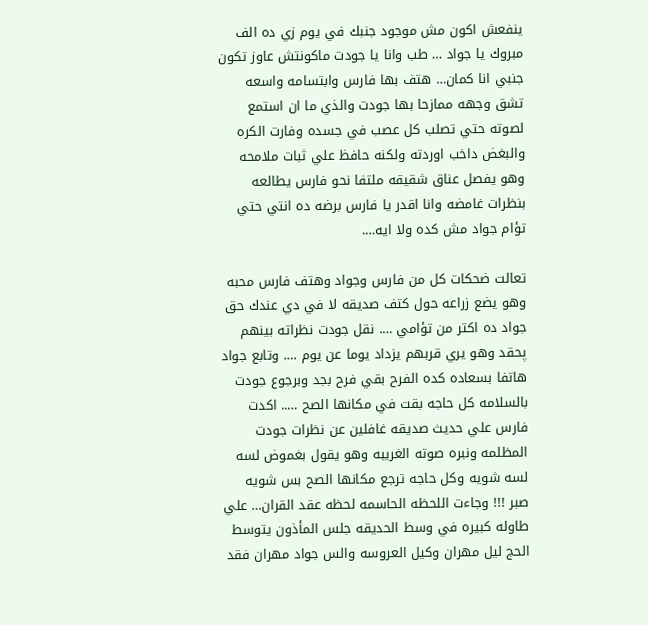ينفعش اكون مش موجود جنبك في يوم زي ده الف مبروك يا جواد … طب وانا يا جودت ماكونتش عاوز تكون جنبي انا كمان… هتف بها فارس وابتسامه واسعه تشق وجهه ممازحا بها جودت والذي ما ان استمع لصوته حتي تصلب كل عصب في جسده وفارت الكره والبغض داخب اوردته ولكنه حافظ علي ثبات ملامحه وهو يفصل عناق شقيقه ملتفا نحو فارس يطالعه بنظرات غامضه وانا اقدر يا فارس برضه ده انتي حتي تؤام جواد مش كده ولا ايه….

تعالت ضحكات كل من فارس وجواد وهتف فارس محبه وهو يضع زراعه حول كتف صديقه لا في دي عندك حق جواد ده اكتر من تؤامي …. نقل جودت نظراته بينهم پحقد وهو يري قربهم يزداد يوما عن يوم …. وتابع جواد هاتفا بسعاده كده الفرح بقي فرح بجد وبرجوع جودت بالسلامه كل حاجه بقت في مكانها الصح ….. اكدت فارس علي حديث صديقه غافلين عن نظرات جودت المظلمه ونبره صوته الغريبه وهو يقول بغموض لسه لسه شويه وكل حاجه ترجع مكانها الصح بس شويه صبر !!! وجاءت اللحظه الحاسمه لحظه عقد القران… علي طاوله كبيره في وسط الحديقه جلس المأذون يتوسط الحج ليل مهران وكيل العروسه والس جواد مهران فقد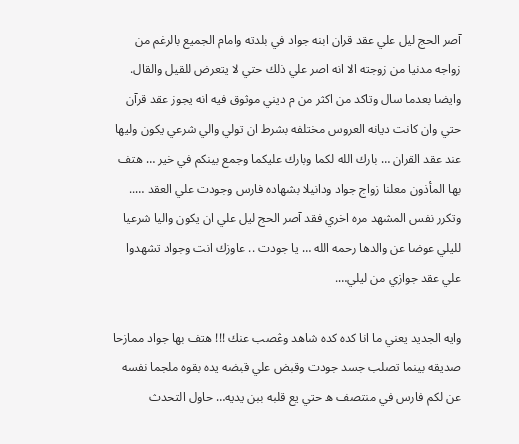آصر الحج ليل علي عقد قران ابنه جواد في بلدته وامام الجميع بالرغم من زواجه مدنيا من زوجته الا انه اصر علي ذلك حتي لا يتعرض للقيل والقال. وايضا بعدما سال وتاكد من اكثر من م ديني موثوق فيه انه يجوز عقد قرآن حتي وان كانت ديانه العروس مختلفه بشرط ان تولي والي شرعي يكون وليها عند عقد القران … بارك الله لكما وبارك عليكما وجمع بينكم في خير … هتف بها المأذون معلنا زواج جواد ودانيلا بشهاده فارس وجودت علي العقد ….. وتكرر نفس المشهد مره اخري فقد آصر الحج ليل علي ان يكون واليا شرعيا لليلي عوضا عن والدها رحمه الله … يا جودت .. عاوزك انت وجواد تشهدوا علي عقد جوازي من ليلي….

وايه الجديد يعني ما انا كده كده شاهد وڠصب عنك !!! هتف بها جواد ممازحا صديقه بينما تصلب جسد جودت وقبض علي قبضه يده بقوه ملجما نفسه عن لكم فارس في منتصف ه حتي يع قلبه ببن يديه… حاول التحدث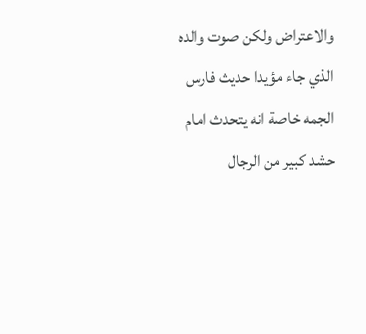والاعتراض ولكن صوت والده الذي جاء مؤيدا حديث فارس الجمه خاصة انه يتحدث امام حشد كبير من الرجال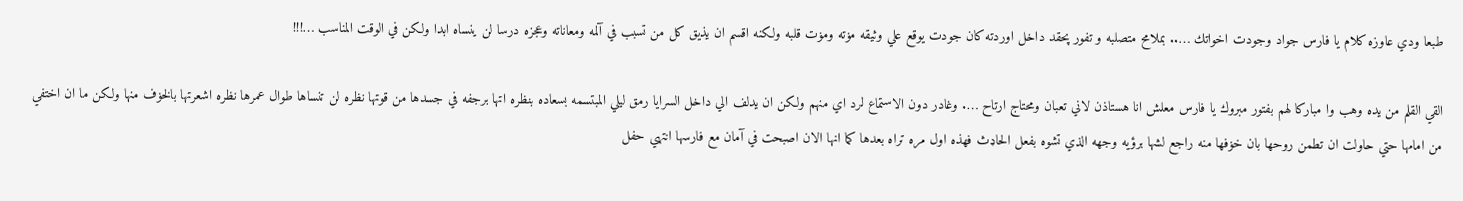طبعا ودي عاوزه كلام يا فارس جواد وجودت اخواتك ….. بملامح متصلبه و تفور پحقد داخل اوردته كان جودت يوقع علي وثيقه مۏته ومۏت قلبه ولكنه اقسم ان يذيق كل من تسبب في آلمه ومعاناته وعجزه درسا لن ينساه ابدا ولكن في الوقت المناسب …!!!

القي القلم من يده وهب وا مباركا لهم بفتور مبروك يا فارس معلش انا هستاذن لاني تعبان ومحتاج ارتاح …. وغادر دون الاستماع لرد اي منهم ولكن ان يدلف الي داخل السرايا رمق ليلي المبتسمه بسعاده بنظره اتها برجفه في جسدها من قوتها نظره لن تنساها طوال عمرها نظره اشعرتها بالخۏف منها ولكن ما ان اختفي من امامها حتي حاولت ان تطمن روحها بان خۏفها منه راجع لشها برؤيه وجهه الذي تشوه بفعل الحاډث فهذه اول مره تراه بعدها كما انها الان اصبحت في آمان مع فارسها انتهي حفل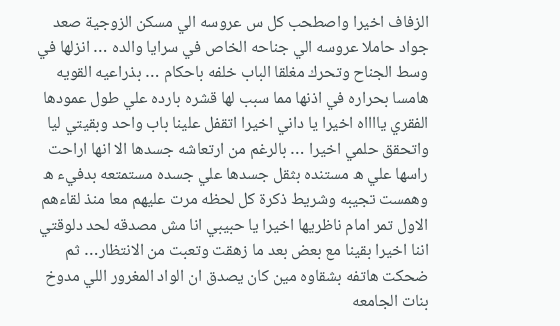الزفاف اخيرا واصطحب كل س عروسه الي مسكن الزوجية صعد جواد حاملا عروسه الي جناحه الخاص في سرايا والده … انزلها في وسط الجناح وتحرك مغلقا الباب خلفه باحكام … بذراعيه القويه هامسا بحراره في اذنها مما سبب لها قشره بارده علي طول عمودها الفقري يااااه اخيرا يا داني اخيرا اتقفل علينا باب واحد وبقيتي ليا واتحقق حلمي اخيرا … بالرغم من ارتعاشه جسدها الا انها اراحت راسها علي ه مستنده بثقل جسدها علي جسده مستمتعه بدفيء ه وهمست تجيبه وشريط ذكرة كل لحظه مرت عليهم معا منذ لقاءهم الاول تمر امام ناظريها اخيرا يا حبيبي انا مش مصدقه لحد دلوقتي اننا اخيرا بقينا مع بعض بعد ما زهقت وتعبت من الانتظار… ثم ضحكت هاتفه بشقاوه مين كان يصدق ان الواد المغرور اللي مدوخ بنات الجامعه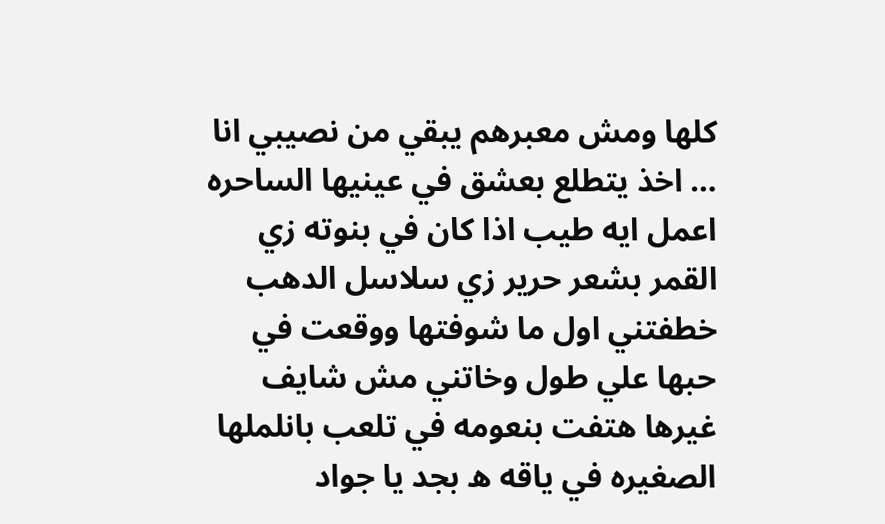كلها ومش معبرهم يبقي من نصيبي انا … اخذ يتطلع بعشق في عينيها الساحره اعمل ايه طيب اذا كان في بنوته زي القمر بشعر حرير زي سلاسل الدهب خطفتني اول ما شوفتها ووقعت في حبها علي طول وخاتني مش شايف غيرها هتفت بنعومه في تلعب بانلملها الصغيره في ياقه ه بجد يا جواد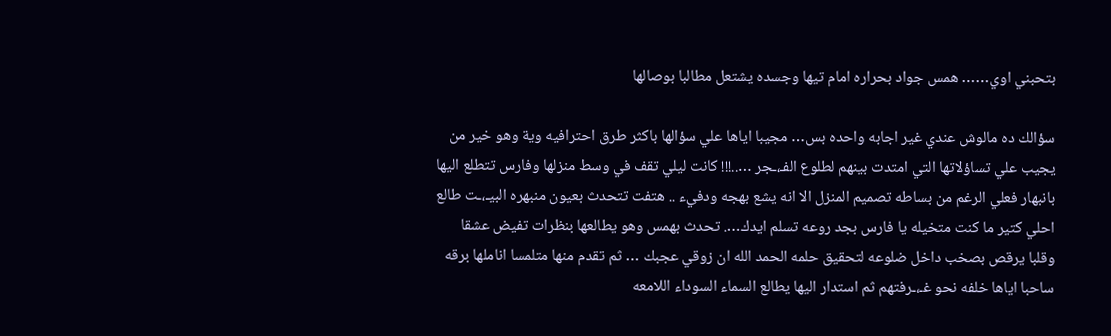بتحبني اوي…… همس جواد بحراره امام تيها وجسده يشتعل مطالبا بوصالها

سؤالك ده مالوش عندي غير اجابه واحده بس… مجيبا اياها علي سؤالها باكثر طرق احترافيه وية وهو خير من يجيب علي تساؤلاتها التي امتدت بينهم لطلوع الفـ،ـجر …..!!! كانت ليلي تقف في وسط منزلها وفارس تتطلع اليها بانبهار فعلي الرغم من بساطه تصميم المنزل الا انه يشع بهجه ودفيء .. هتفت تتحدث بعيون منبهره البيـ،ـت طالع احلي كتير ما كنت متخيله يا فارس بجد روعه تسلم ايدك…. تحدث بهمس وهو يطالعها بنظرات تفيض عشقا وقلبا يرقص بصخب داخل ضلوعه لتحقيق حلمه الحمد الله ان زوقي عجبك … ثم تقدم منها متلمسا اناملها برقه ساحبا اياها خلفه نحو غـ،ـرفتهم ثم استدار اليها يطالع السماء السوداء اللامعه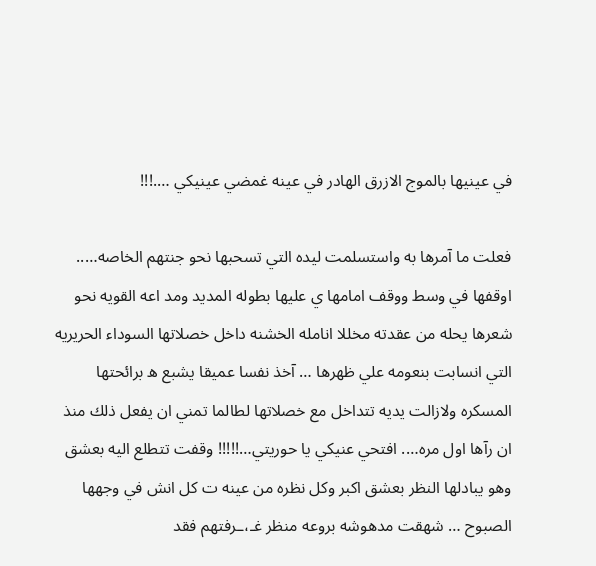في عينيها بالموج الازرق الهادر في عينه غمضي عينيكي ….!!!

فعلت ما آمرها به واستسلمت ليده التي تسحبها نحو جنتهم الخاصه….. اوقفها في وسط ووقف امامها ي عليها بطوله المديد ومد اعه القويه نحو شعرها يحله من عقدته مخللا انامله الخشنه داخل خصلاتها السوداء الحريريه التي انسابت بنعومه علي ظهرها … آخذ نفسا عميقا يشبع ه برائحتها المسكره ولازالت يديه تتداخل مع خصلاتها لطالما تمني ان يفعل ذلك منذ ان رآها اول مره…. افتحي عنيكي يا حوريتي…!!!!! وقفت تتطلع اليه بعشق وهو يبادلها النظر بعشق اكبر وكل نظره من عينه ت كل انش في وجهها الصبوح … شهقت مدهوشه بروعه منظر غـ،ـرفتهم فقد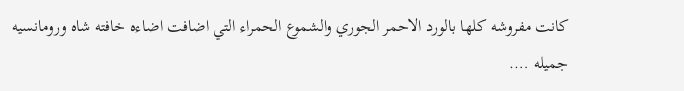كانت مفروشه كلها بالورد الاحمر الجوري والشموع الحمراء التي اضافت اضاءه خافته شاه ورومانسيه جميله ….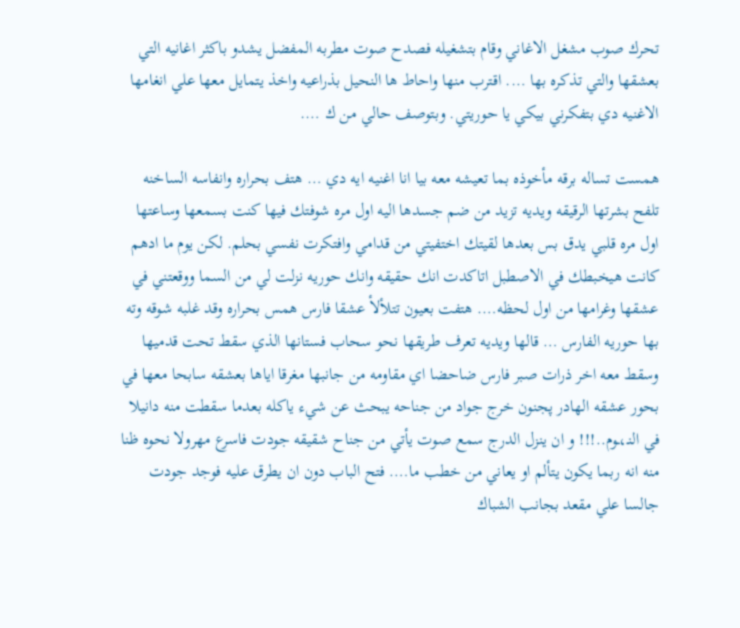تحرك صوب مشغل الاغاني وقام بتشغيله فصدح صوت مطربه المفضل يشدو باكثر اغانيه التي بعشقها والتي تذكره بها …. اقترب منها واحاط ها النحيل بذراعيه واخذ يتمايل معها علي انغامها الاغنيه دي بتفكرني بيكي يا حوريتي. وبتوصف حالي من ك ….

همست تساله برقه مأخوذه بما تعيشه معه بيا انا اغنيه ايه دي … هتف بحراره وانفاسه الساخنه تلفح بشرتها الرقيقه ويديه تزيد من ضم جسدها اليه اول مره شوفتك فيها كنت بسمعها وساعتها اول مره قلبي يدق بس بعدها لقيتك اختفيتي من قدامي وافتكرت نفسي بحلم. لكن يوم ما ادهم كانت هيخبطك في الاصطبل اتاكدت انك حقيقه وانك حوريه نزلت لي من السما ووقعتني في عشقها وغرامها من اول لحظه…. هتفت بعيون تتلألأ عشقا فارس همس بحراره وقد غلبه شوقه وته بها حوريه الفارس … قالها ويديه تعرف طريقها نحو سحاب فستانها الذي سقط تحت قدميها وسقط معه اخر ذرات صبر فارس ضاحضا اي مقاومه من جانبها مغرقا اياها بعشقه سابحا معها في بحور عشقه الهادر پجنون خرج جواد من جناحه يبحث عن شيء ياكله بعدما سقطت منه دانيلا في النـ،ـوم..!!! و ان ينزل الدرج سمع صوت يأتي من جناح شقيقه جودت فاسرع مهرولا نحوه ظنا منه انه ربما يكون يتألم او يعاني من خطب ما…. فتح الباب دون ان يطرق عليه فوجد جودت جالسا علي مقعد بجانب الشباك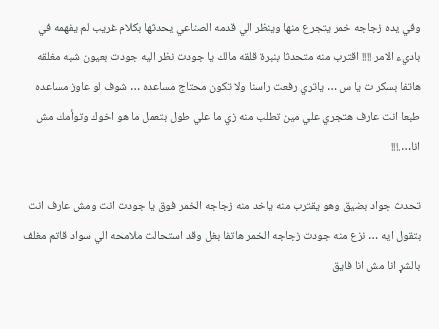وفي يده زجاجه خمر يتجرع منها وينظر الي قدمه الصناعي يحدثها بكلام غريب لم يفهمه في باديء الامر !!!! اقترب منه متحدثا بنبرة قلقه مالك يا جودت نظر اليه جودت بعيون شبه مغلقه هاتفا بسكر ت يا س … ياتري رفعت راسنا ولا تكون محتاج مساعده … شوف لو عاوز مساعده طبعا انت عارف هتجري علي مين تطلب منه زي ما علي طول بتعمل ما هو اخوك وتوأمك مش انا….!!!

تحدث جواد بضيق وهو يقترب منه ياخد منه زجاجه الخمر فوق يا جودت انت ومش عارف انت بتقول ايه … نزع منه جودت زجاجه الخمر هاتفا بغل وقد استحالت ملامحه الي سواد قاتم مغلف بالشړ انا مش انا فايق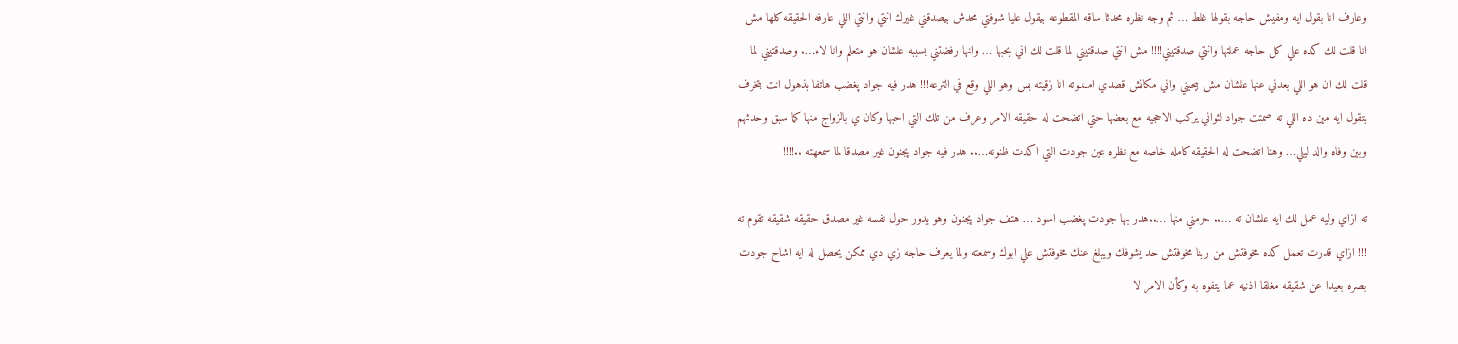وعارف انا بقول ايه ومفيش حاجه بقولها غلط … ثم وجه نظره محدثا ساقه المقطوعه بيقول عليا شوفتي محدش بيصدقني غيرك انتي وانتي اللي عارفه الحقيقه كلها مش انا قلت لك كده علي كل حاجه عملتها وانتي صدقتيني!!!! مش انتي صدقتيني لما قلت لك اني بحبها … وانها رفضتني بسببه علشان هو متعلم وانا لاء…. وصدقتيني لما قلت لك ان هو اللي بعدني عنها علشان مش بيحبني واني مكانش قصدي امـ،ـوته انا زقيته بس وهو اللي وقع في الترعه!!! هدر فيه جواد پغضب هاتفا بذهول انت بتخرف بتقول ايه مين ده اللي ته صمتت جواد لثواني يركب الاحجيه مع بعضها حتي اتضحت له حقيقه الامر وعرف من تلك التي احبها وكان ي بالزواج منها كما سبق وحدثهم وبين وفاه والد ليلي… وهنا اتضحت له الحقيقه كامله خاصه مع نظره عين جودت التي اكدت ظنونه….. هدر فيه جواد پجنون غير مصدقا لما سمعهته ..!!!!

ته ازاي وليه عمل لك ايه علشان ته ….. حرمني منها …..هدر بها جودت پغضب اسود … هتف جواد پجنون وهو يدور حول نفسه غير مصدق حقيقه شقيقه تقوم ته !!! ازاي قدرت تعمل كده مخوفتش من ربنا مخوفتش حد يشوفك ويبلغ عنك مخوفتش علي ابوك وسمعته ولما يعرف حاجه زي دي ممكن يحصل له ايه اشاح جودت بصره بعيدا عن شقيقه مغلقا اذنيه عما يتفوه به وكأن الامر لا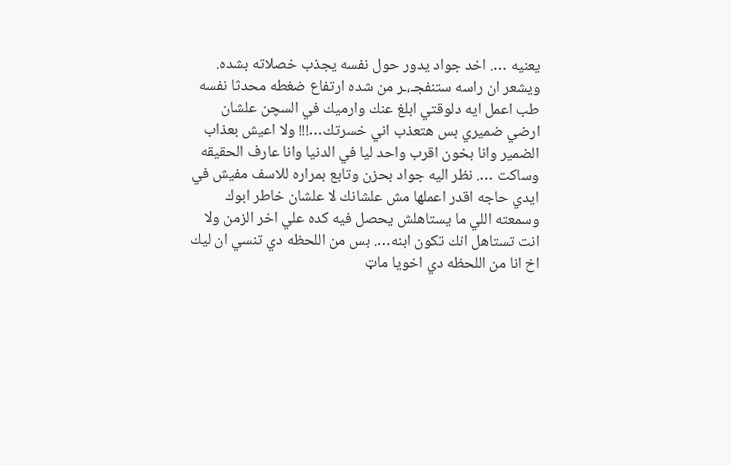يعنيه …. اخد جواد يدور حول نفسه يجذب خصلاته بشده. ويشعر ان راسه ستنفجـ،ـر من شده ارتفاع ضغطه محدثا نفسه طب اعمل ايه دلوقتي ابلغ عنك وارميك في السچن علشان ارضي ضميري بس هتعذب اني خسرتك…!!! ولا اعيش بعذاب الضمير وانا بخون اقرب واحد ليا في الدنيا وانا عارف الحقيقه وساكت …. نظر اليه جواد بحزن وتابع بمراره للاسف مفيش في ايدي حاجه اقدر اعملها مش علشانك لا علشان خاطر ابوك وسمعته اللي ما يستاهلش يحصل فيه كده علي اخر الزمن ولا انت تستاهل انك تكون ابنه…. بس من اللحظه دي تنسي ان ليك اخ انا من اللحظه دي اخويا ماټ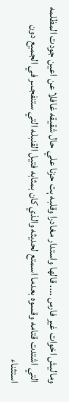وماليش اخوات غير فارس …. قالها واستدار مغادرا وقلبه ېت حزنا علي حال شقيقه غافلا عن اعين جودت المظلمه التي اشتدت قتامه وقسوه بعدما اسمتع لحديثه والذي كان بمثابه فتيل القنبله التي ستنفجـ،ـر في الجميع دون استثناء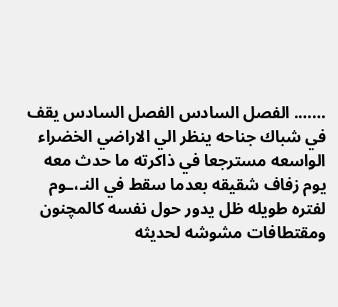……. الفصل السادس الفصل السادس يقف في شباك جناحه ينظر الي الاراضي الخضراء الواسعه مسترجعا في ذاكرته ما حدث معه يوم زفاف شقيقه بعدما سقط في النـ،ـوم لفتره طويله ظل يدور حول نفسه كالمچنون ومقتطافات مشوشه لحديثه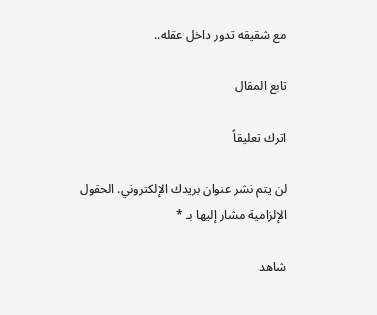مع شقيقه تدور داخل عقله..

تابع المقال

اترك تعليقاً

لن يتم نشر عنوان بريدك الإلكتروني. الحقول الإلزامية مشار إليها بـ *

شاهد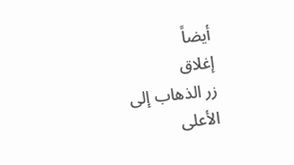أيضاً
إغلاق
زر الذهاب إلى الأعلى